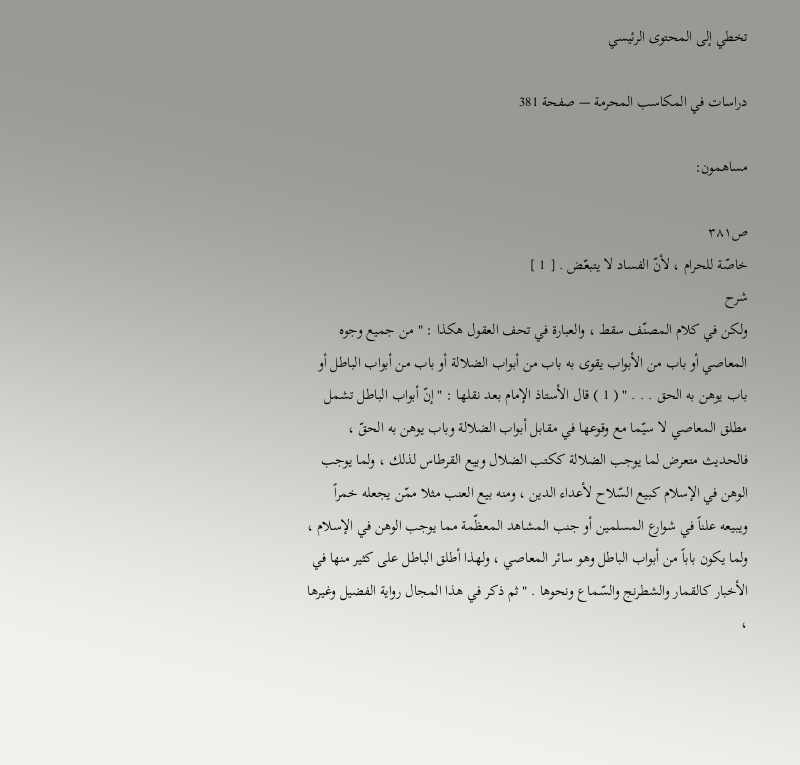تخطي إلى المحتوى الرئيسي

دراسات في المكاسب المحرمة — صفحة 381

مساهمون:

ص٣٨١
خاصّة للحرام ، لأنّ الفساد لا يتبعّض . [ 1 ]
شرح
ولكن في كلام المصنّف سقط ، والعبارة في تحف العقول هكذا : " من جميع وجوه المعاصي أو باب من الأبواب يقوى به باب من أبواب الضلالة أو باب من أبواب الباطل أو باب يوهن به الحق . . . " ( 1 ) قال الأستاذ الإمام بعد نقلها : " إنّ أبواب الباطل تشمل مطلق المعاصي لا سيّما مع وقوعها في مقابل أبواب الضلالة وباب يوهن به الحقّ ، فالحديث متعرض لما يوجب الضلالة ككتب الضلال وبيع القرطاس لذلك ، ولما يوجب الوهن في الإسلام كبيع السّلاح لأعداء الدين ، ومنه بيع العنب مثلا ممّن يجعله خمراً ويبيعه علناً في شوارع المسلمين أو جنب المشاهد المعظّمة مما يوجب الوهن في الإسلام ، ولما يكون باباً من أبواب الباطل وهو سائر المعاصي ، ولهذا أطلق الباطل على كثير منها في الأخبار كالقمار والشطرنج والسّماع ونحوها . " ثم ذكر في هذا المجال رواية الفضيل وغيرها ،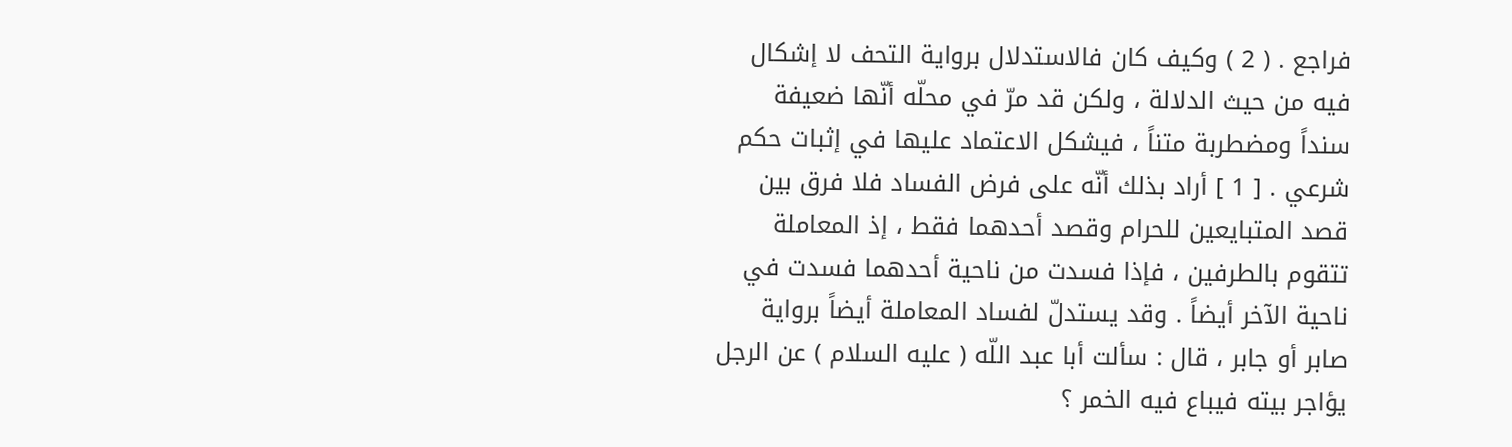فراجع . ( 2 ) وكيف كان فالاستدلال برواية التحف لا إشكال فيه من حيث الدلالة ، ولكن قد مرّ في محلّه أنّها ضعيفة سنداً ومضطربة متناً ، فيشكل الاعتماد عليها في إثبات حكم شرعي . [ 1 ] أراد بذلك أنّه على فرض الفساد فلا فرق بين قصد المتبايعين للحرام وقصد أحدهما فقط ، إذ المعاملة تتقوم بالطرفين ، فإذا فسدت من ناحية أحدهما فسدت في ناحية الآخر أيضاً . وقد يستدلّ لفساد المعاملة أيضاً برواية صابر أو جابر ، قال : سألت أبا عبد اللّه ( عليه السلام ) عن الرجل يؤاجر بيته فيباع فيه الخمر ؟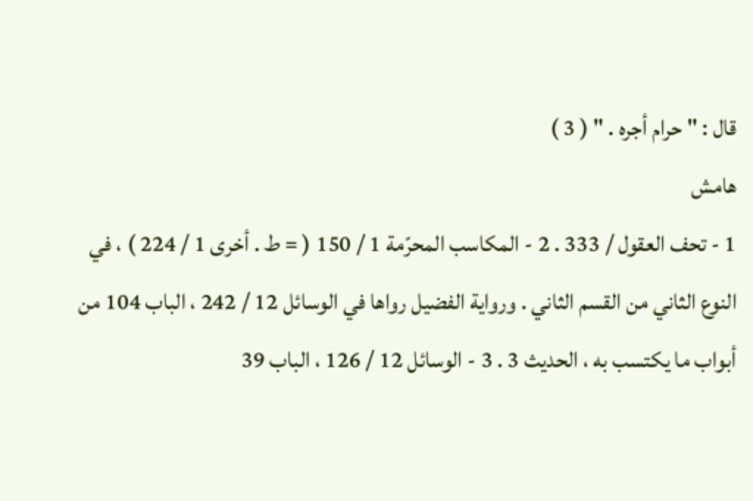قال : " حرام أجره . " ( 3 )
هامش
1 - تحف العقول / 333 . 2 - المكاسب المحرّمة 1 / 150 ( = ط . أخرى 1 / 224 ) ، في النوع الثاني من القسم الثاني . ورواية الفضيل رواها في الوسائل 12 / 242 ، الباب 104 من أبواب ما يكتسب به ، الحديث 3 . 3 - الوسائل 12 / 126 ، الباب 39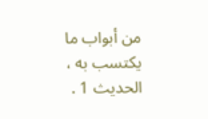من أبواب ما يكتسب به ، الحديث 1 .